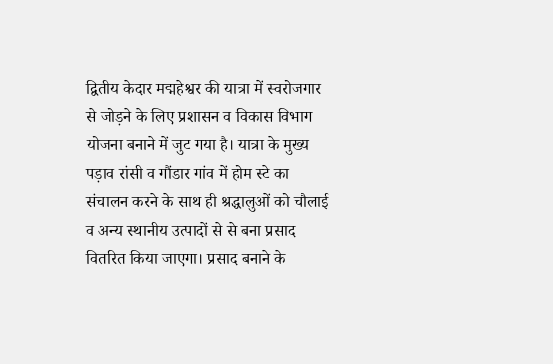द्वितीय केदार मद्महेश्वर की यात्रा में स्वरोजगार से जोड़ने के लिए प्रशासन व विकास विभाग योजना बनाने में जुट गया है। यात्रा के मुख्य पड़ाव रांसी व गौंडार गांव में होम स्टे का संचालन करने के साथ ही श्रद्धालुओं को चौलाई व अन्य स्थानीय उत्पादों से से बना प्रसाद वितरित किया जाएगा। प्रसाद बनाने के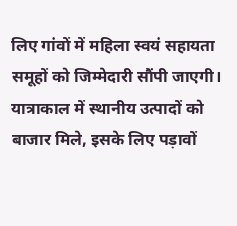लिए गांवों में महिला स्वयं सहायता समूहों को जिम्मेदारी सौंपी जाएगी।
यात्राकाल में स्थानीय उत्पादों को बाजार मिले, इसके लिए पड़ावों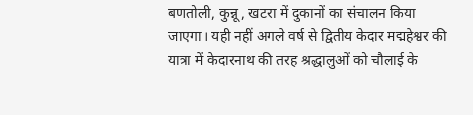बणतोली, कुन्नू, खटरा में दुकानों का संचालन किया जाएगा। यही नहीं अगले वर्ष से द्वितीय केदार मद्महेश्वर की यात्रा में केदारनाथ की तरह श्रद्धालुओं को चौलाई के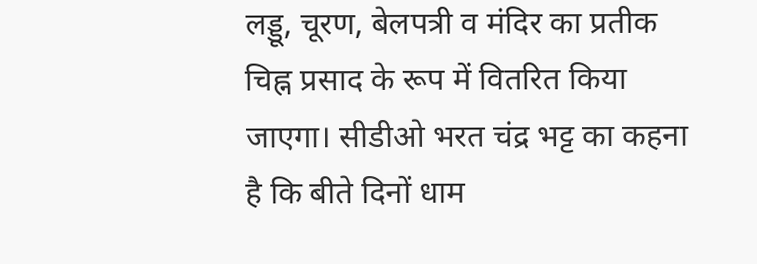लड्डू, चूरण, बेलपत्री व मंदिर का प्रतीक चिह्न प्रसाद के रूप में वितरित किया जाएगा। सीडीओ भरत चंद्र भट्ट का कहना है कि बीते दिनों धाम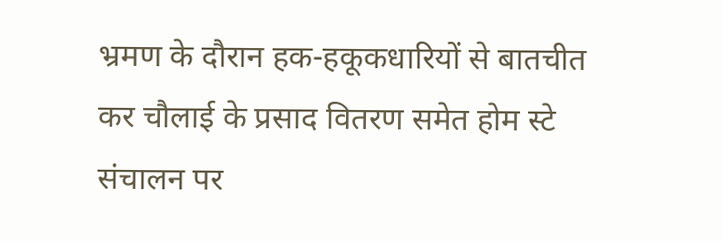भ्रमण के दौरान हक-हकूकधारियों से बातचीत कर चौलाई के प्रसाद वितरण समेत होम स्टे संचालन पर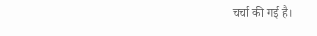चर्चा की गई है।